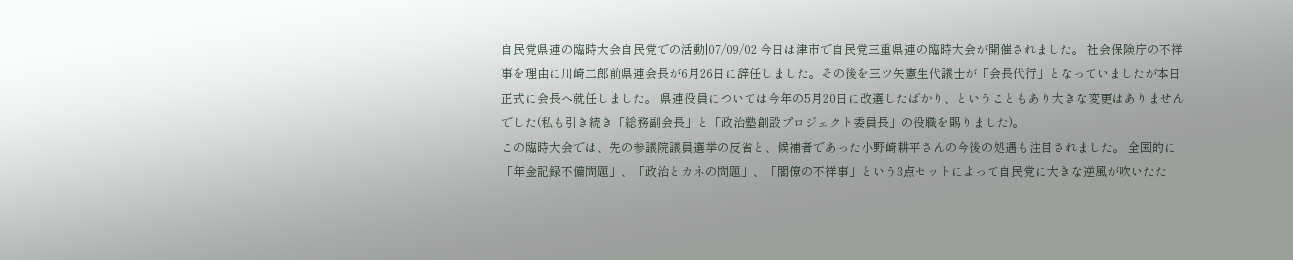自民党県連の臨時大会自民党での活動|07/09/02 今日は津市で自民党三重県連の臨時大会が開催されました。 社会保険庁の不祥事を理由に川崎二郎前県連会長が6月26日に辞任しました。その後を三ツ矢憲生代議士が「会長代行」となっていましたが本日正式に会長へ就任しました。 県連役員については今年の5月20日に改選したばかり、ということもあり大きな変更はありませんでした(私も引き続き「総務副会長」と「政治塾創設プロジェクト委員長」の役職を賜りました)。
この臨時大会では、先の参議院議員選挙の反省と、候補者であった小野崎耕平さんの今後の処遇も注目されました。 全国的に「年金記録不備問題」、「政治とカネの問題」、「閣僚の不祥事」という3点セットによって自民党に大きな逆風が吹いたた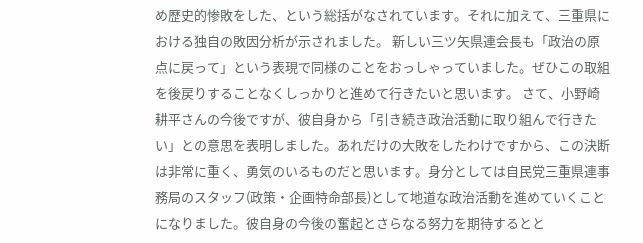め歴史的惨敗をした、という総括がなされています。それに加えて、三重県における独自の敗因分析が示されました。 新しい三ツ矢県連会長も「政治の原点に戻って」という表現で同様のことをおっしゃっていました。ぜひこの取組を後戻りすることなくしっかりと進めて行きたいと思います。 さて、小野崎耕平さんの今後ですが、彼自身から「引き続き政治活動に取り組んで行きたい」との意思を表明しました。あれだけの大敗をしたわけですから、この決断は非常に重く、勇気のいるものだと思います。身分としては自民党三重県連事務局のスタッフ(政策・企画特命部長)として地道な政治活動を進めていくことになりました。彼自身の今後の奮起とさらなる努力を期待するとと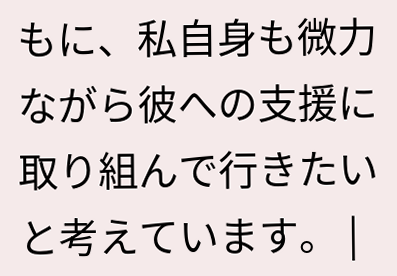もに、私自身も微力ながら彼への支援に取り組んで行きたいと考えています。 |